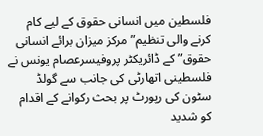فلسطین میں انسانی حقوق کے لیے کام کرنے والی تنظیم” مرکز میزان برائے انسانی حقوق” کے ڈائریکٹر پروفیسرعصام یونس نے فلسطینی اتھارٹی کی جانب سے گولڈ سٹون کی رپورٹ پر بحث رکوانے کے اقدام کو شدید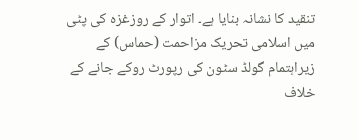تنقید کا نشانہ بنایا ہے۔ اتوار کے روزغزہ کی پٹی میں اسلامی تحریک مزاحمت (حماس) کے زیراہتمام گولڈ سٹون کی رپورٹ روکے جانے کے خلاف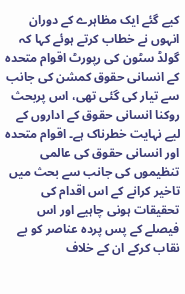کیے گئے ایک مظاہرے کے دوران انہوں نے خطاب کرتے ہوئے کہا کہ گولڈ سٹون کی رپورٹ اقوام متحدہ کے انسانی حقوق کمشن کی جانب سے تیار کی گئی تھی، اس پربحث روکنا انسانی حقوق کے اداروں کے لیے نہایت خطرناک ہے۔ اقوام متحدہ اور انسانی حقوق کی عالمی تنظیموں کی جانب سے بحث میں تاخیر کرانے کے اس اقدام کی تحقیقات ہونی چاہیے اور اس فیصلے کے پس پردہ عناصر کو بے نقاب کرکے ان کے خلاف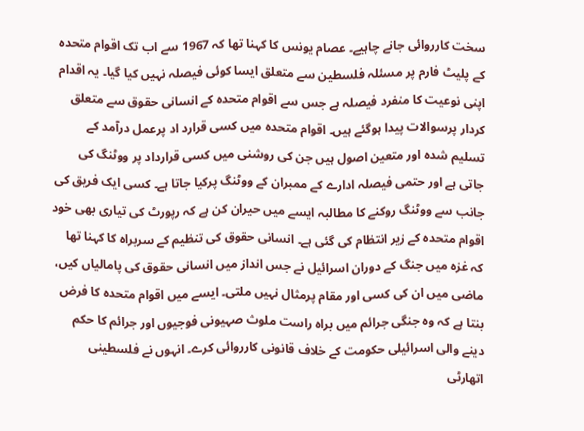سخت کارروائی جانے چاہیے۔ عصام یونس کا کہنا تھا کہ 1967 سے اب تک اقوام متحدہ کے پلیٹ فارم پر مسئلہ فلسطین سے متعلق ایسا کوئی فیصلہ نہیں کیا گیا۔ یہ اقدام اپنی نوعیت کا منفرد فیصلہ ہے جس سے اقوام متحدہ کے انسانی حقوق سے متعلق کردار پرسوالات پیدا ہوگئے ہیں۔ اقوام متحدہ میں کسی قرارد اد پرعمل درآمد کے تسلیم شدہ اور متعین اصول ہیں جن کی روشنی میں کسی قرارداد پر ووٹنگ کی جاتی ہے اور حتمی فیصلہ ادارے کے ممبران کے ووٹنگ پرکیا جاتا ہے۔ کسی ایک فریق کی جانب سے ووٹنگ روکنے کا مطالبہ ایسے میں حیران کن ہے کہ رپورٹ کی تیاری بھی خود اقوام متحدہ کے زیر انتظام کی گئی ہے۔ انسانی حقوق کی تنظیم کے سربراہ کا کہنا تھا کہ غزہ میں جنگ کے دوران اسرائیل نے جس انداز میں انسانی حقوق کی پامالیاں کیں، ماضی میں ان کی کسی اور مقام پرمثال نہیں ملتی۔ ایسے میں اقوام متحدہ کا فرض بنتا ہے کہ وہ جنگی جرائم میں براہ راست ملوث صہیونی فوجیوں اور جرائم کا حکم دینے والی اسرائیلی حکومت کے خلاف قانونی کارروائی کرے۔ انہوں نے فلسطینی اتھارٹی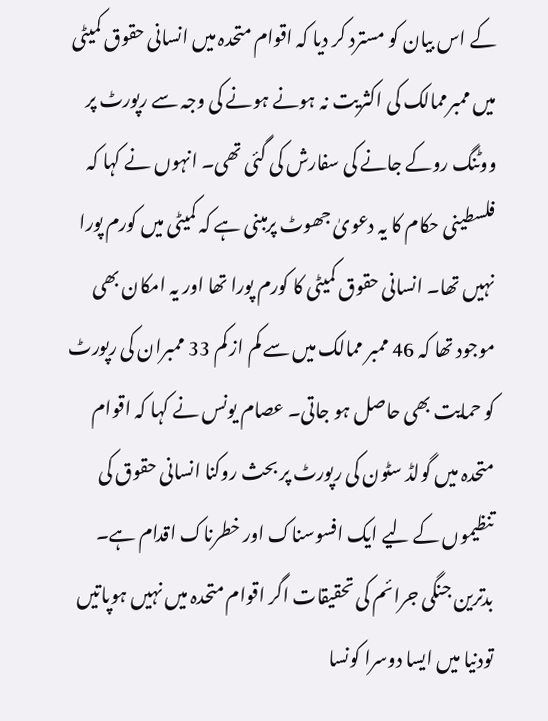کے اس بیان کو مسترد کر دیا کہ اقوام متحدہ میں انسانی حقوق کمیٹی میں ممبرممالک کی اکثریت نہ ہونے ہونے کی وجہ سے رپورٹ پر ووٹنگ روکے جانے کی سفارش کی گئی تھی۔ انہوں نے کہا کہ فلسطینی حکام کا یہ دعویٰ جھوٹ پرمبنی ہے کہ کمیٹی میں کورم پورا نہیں تھا۔ انسانی حقوق کمیٹی کا کورم پورا تھا اور یہ امکان بھی موجود تھا کہ 46 ممبر ممالک میں سے کم از کم 33 ممبران کی رپورٹ کو حمایت بھی حاصل ہو جاتی۔ عصام یونس نے کہا کہ اقوام متحدہ میں گولڈ سٹون کی رپورٹ پر بحث روکنا انسانی حقوق کی تنظیموں کے لیے ایک افسوسناک اور خطرناک اقدام ہے۔ بدترین جنگی جرائم کی تحقیقات اگر اقوام متحدہ میں نہیں ہوپاتیں تودنیا میں ایسا دوسرا کونسا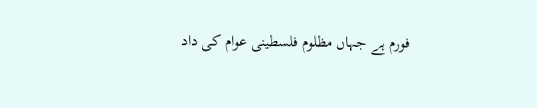فورم ہے جہاں مظلوم فلسطینی عوام کی داد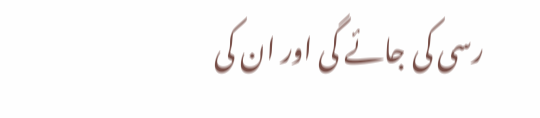رسی کی جائے گی اور ان کی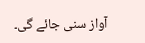آواز سنی جائے گی۔